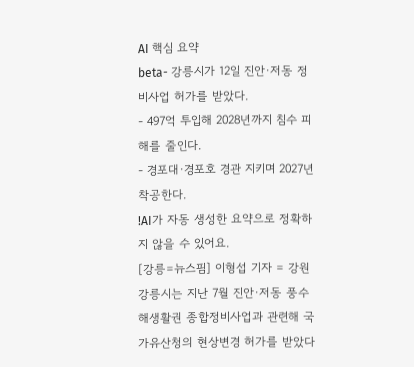AI 핵심 요약
beta- 강릉시가 12일 진안·저동 정비사업 허가를 받았다.
- 497억 투입해 2028년까지 침수 피해를 줄인다.
- 경포대·경포호 경관 지키며 2027년 착공한다.
!AI가 자동 생성한 요약으로 정확하지 않을 수 있어요.
[강릉=뉴스핌] 이형섭 기자 = 강원 강릉시는 지난 7월 진안·저동 풍수해생활권 종합정비사업과 관련해 국가유산청의 현상변경 허가를 받았다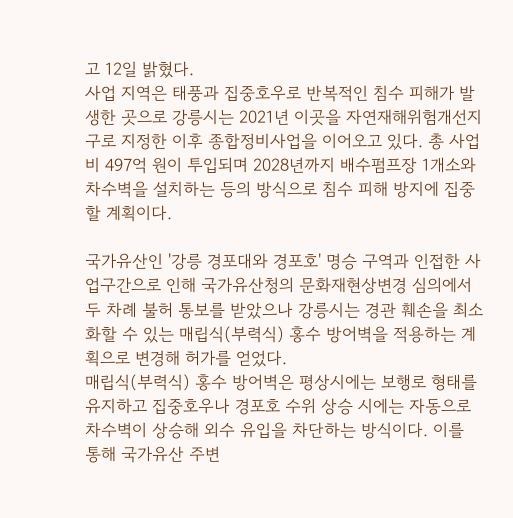고 12일 밝혔다.
사업 지역은 태풍과 집중호우로 반복적인 침수 피해가 발생한 곳으로 강릉시는 2021년 이곳을 자연재해위험개선지구로 지정한 이후 종합정비사업을 이어오고 있다. 총 사업비 497억 원이 투입되며 2028년까지 배수펌프장 1개소와 차수벽을 설치하는 등의 방식으로 침수 피해 방지에 집중할 계획이다.

국가유산인 '강릉 경포대와 경포호' 명승 구역과 인접한 사업구간으로 인해 국가유산청의 문화재현상변경 심의에서 두 차례 불허 통보를 받았으나 강릉시는 경관 훼손을 최소화할 수 있는 매립식(부력식) 홍수 방어벽을 적용하는 계획으로 변경해 허가를 얻었다.
매립식(부력식) 홍수 방어벽은 평상시에는 보행로 형태를 유지하고 집중호우나 경포호 수위 상승 시에는 자동으로 차수벽이 상승해 외수 유입을 차단하는 방식이다. 이를 통해 국가유산 주변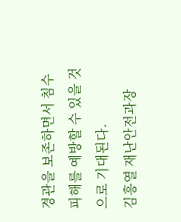경관을 보존하면서 침수 피해를 예방할 수 있을 것으로 기대된다.
김흥열 재난안전과장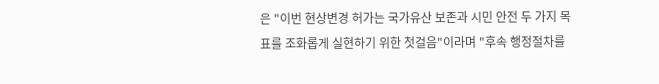은 "이번 현상변경 허가는 국가유산 보존과 시민 안전 두 가지 목표를 조화롭게 실현하기 위한 첫걸음"이라며 "후속 행정절차를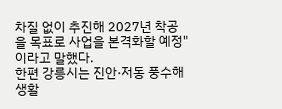차질 없이 추진해 2027년 착공을 목표로 사업을 본격화할 예정"이라고 말했다.
한편 강릉시는 진안·저동 풍수해생활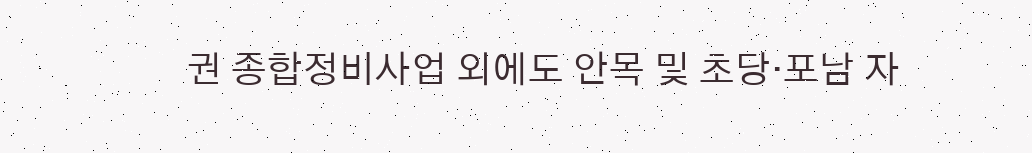권 종합정비사업 외에도 안목 및 초당·포남 자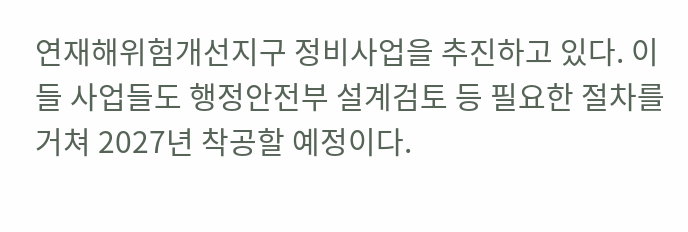연재해위험개선지구 정비사업을 추진하고 있다. 이들 사업들도 행정안전부 설계검토 등 필요한 절차를 거쳐 2027년 착공할 예정이다.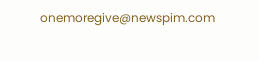onemoregive@newspim.com